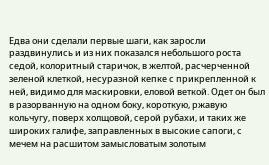Едва они сделали первые шаги, как заросли раздвинулись и из них показался небольшого роста седой, колоритный старичок, в желтой, расчерченной зеленой клеткой, несуразной кепке с прикрепленной к ней, видимо для маскировки, еловой веткой. Одет он был в разорванную на одном боку, короткую, ржавую кольчугу, поверх холщовой, серой рубахи, и таких же широких галифе, заправленных в высокие сапоги, с мечем на расшитом замысловатым золотым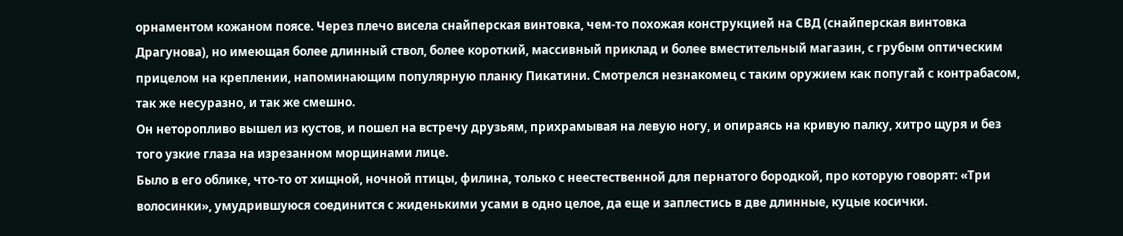орнаментом кожаном поясе. Через плечо висела снайперская винтовка, чем-то похожая конструкцией на СВД (снайперская винтовка Драгунова), но имеющая более длинный ствол, более короткий, массивный приклад и более вместительный магазин, с грубым оптическим прицелом на креплении, напоминающим популярную планку Пикатини. Смотрелся незнакомец с таким оружием как попугай с контрабасом, так же несуразно, и так же смешно.
Он неторопливо вышел из кустов, и пошел на встречу друзьям, прихрамывая на левую ногу, и опираясь на кривую палку, хитро щуря и без того узкие глаза на изрезанном морщинами лице.
Было в его облике, что-то от хищной, ночной птицы, филина, только с неестественной для пернатого бородкой, про которую говорят: «Три волосинки», умудрившуюся соединится с жиденькими усами в одно целое, да еще и заплестись в две длинные, куцые косички.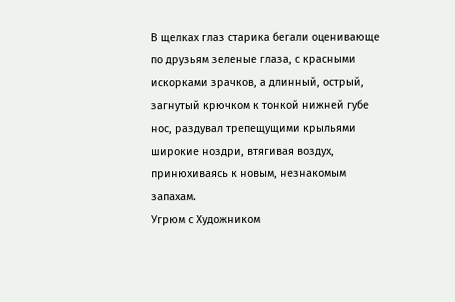В щелках глаз старика бегали оценивающе по друзьям зеленые глаза, с красными искорками зрачков, а длинный, острый, загнутый крючком к тонкой нижней губе нос, раздувал трепещущими крыльями широкие ноздри, втягивая воздух, принюхиваясь к новым, незнакомым запахам.
Угрюм с Художником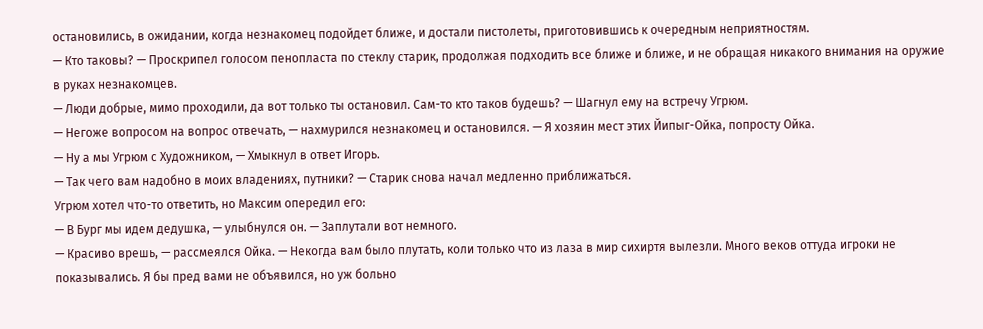остановились, в ожидании, когда незнакомец подойдет ближе, и достали пистолеты, приготовившись к очередным неприятностям.
— Кто таковы? — Проскрипел голосом пенопласта по стеклу старик, продолжая подходить все ближе и ближе, и не обращая никакого внимания на оружие в руках незнакомцев.
— Люди добрые, мимо проходили, да вот только ты остановил. Сам-то кто таков будешь? — Шагнул ему на встречу Угрюм.
— Негоже вопросом на вопрос отвечать, — нахмурился незнакомец и остановился. — Я хозяин мест этих Йипыг-Ойка, попросту Ойка.
— Ну а мы Угрюм с Художником, — Хмыкнул в ответ Игорь.
— Так чего вам надобно в моих владениях, путники? — Старик снова начал медленно приближаться.
Угрюм хотел что-то ответить, но Максим опередил его:
— В Бург мы идем дедушка, — улыбнулся он. — Заплутали вот немного.
— Красиво врешь, — рассмеялся Ойка. — Некогда вам было плутать, коли только что из лаза в мир сихиртя вылезли. Много веков оттуда игроки не показывались. Я бы пред вами не объявился, но уж больно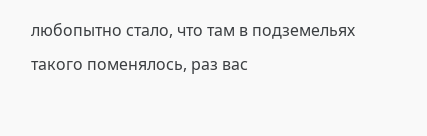любопытно стало, что там в подземельях такого поменялось, раз вас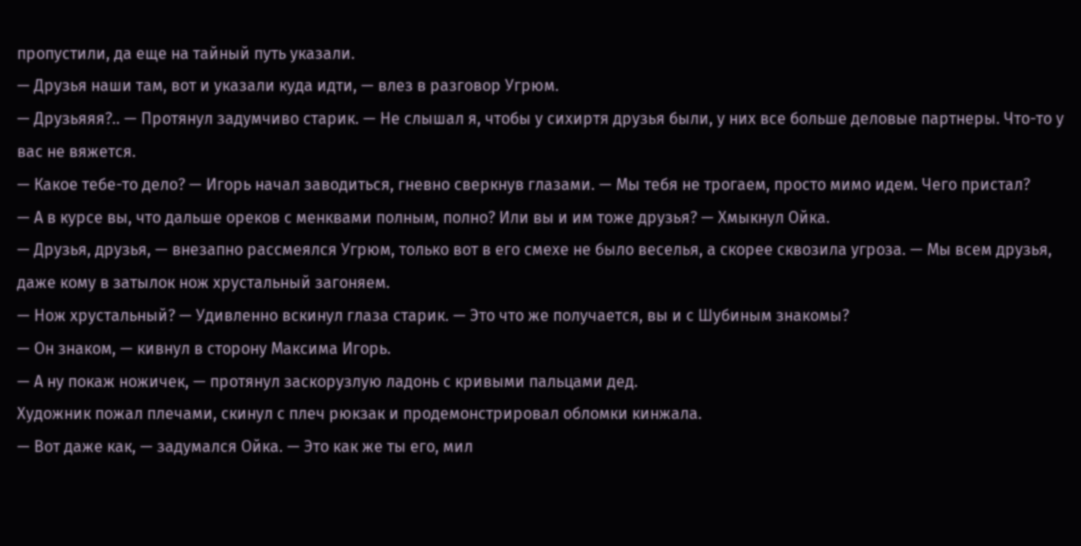пропустили, да еще на тайный путь указали.
— Друзья наши там, вот и указали куда идти, — влез в разговор Угрюм.
— Друзьяяя?.. — Протянул задумчиво старик. — Не слышал я, чтобы у сихиртя друзья были, у них все больше деловые партнеры. Что-то у вас не вяжется.
— Какое тебе-то дело? — Игорь начал заводиться, гневно сверкнув глазами. — Мы тебя не трогаем, просто мимо идем. Чего пристал?
— А в курсе вы, что дальше ореков с менквами полным, полно? Или вы и им тоже друзья? — Хмыкнул Ойка.
— Друзья, друзья, — внезапно рассмеялся Угрюм, только вот в его смехе не было веселья, а скорее сквозила угроза. — Мы всем друзья, даже кому в затылок нож хрустальный загоняем.
— Нож хрустальный? — Удивленно вскинул глаза старик. — Это что же получается, вы и с Шубиным знакомы?
— Он знаком, — кивнул в сторону Максима Игорь.
— А ну покаж ножичек, — протянул заскорузлую ладонь с кривыми пальцами дед.
Художник пожал плечами, скинул с плеч рюкзак и продемонстрировал обломки кинжала.
— Вот даже как, — задумался Ойка. — Это как же ты его, мил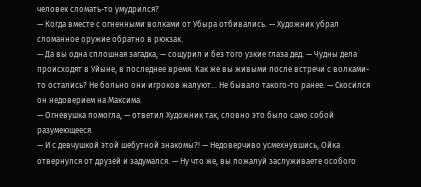человек сломать-то умудрился?
— Когда вместе с огненными волками от Убыра отбивались. — Художник убрал сломанное оружие обратно в рюкзак.
— Да вы одна сплошная загадка, — сощурил и без того узкие глаза дед. — Чудны дела происходят в Уйыне, в последнее время. Как же вы живыми после встречи с волками-то остались? Не больно они игроков жалуют… Не бывало такого-то ранее. — Скосился он недоверием на Максима.
— Огневушка помогла, — ответил Художник так, словно это было само собой разумеющееся.
— И с девчушкой этой шебутной знакомы?! — Недоверчиво усмехнувшись, Ойка отвернулся от друзей и задумался. — Ну что же, вы пожалуй заслуживаете особого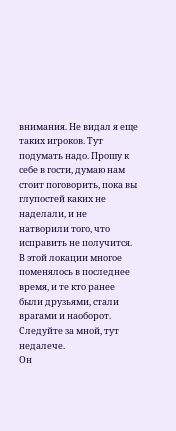внимания. Не видал я еще таких игроков. Тут подумать надо. Прошу к себе в гости, думаю нам стоит поговорить, пока вы глупостей каких не наделали, и не натворили того, что исправить не получится. В этой локации многое поменялось в последнее время, и те кто ранее были друзьями, стали врагами и наоборот. Следуйте за мной, тут недалече.
Он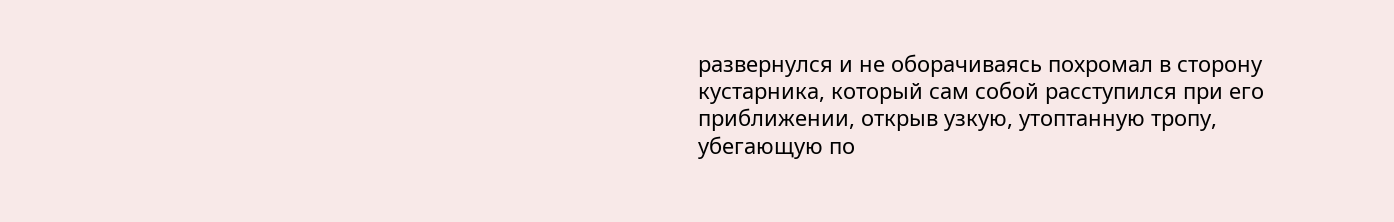развернулся и не оборачиваясь похромал в сторону кустарника, который сам собой расступился при его приближении, открыв узкую, утоптанную тропу, убегающую по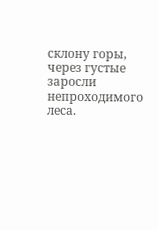склону горы, через густые заросли непроходимого леса.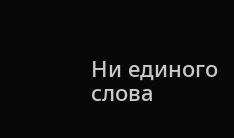Ни единого слова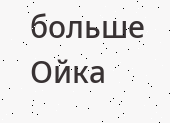больше Ойка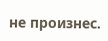не произнес.